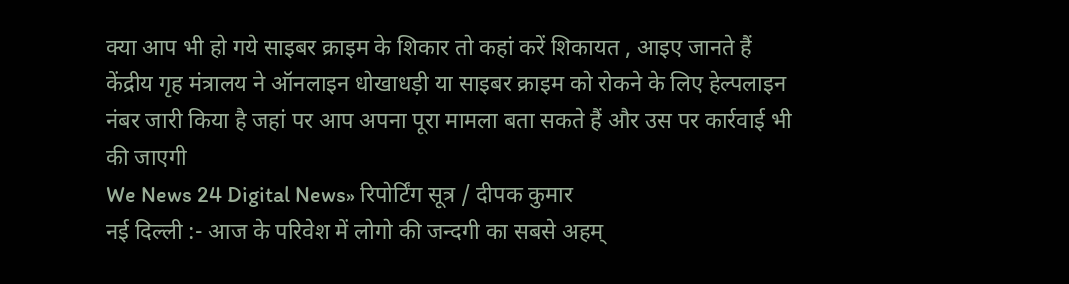क्या आप भी हो गये साइबर क्राइम के शिकार तो कहां करें शिकायत , आइए जानते हैं
केंद्रीय गृह मंत्रालय ने ऑनलाइन धोखाधड़ी या साइबर क्राइम को रोकने के लिए हेल्पलाइन नंबर जारी किया है जहां पर आप अपना पूरा मामला बता सकते हैं और उस पर कार्रवाई भी की जाएगी
We News 24 Digital News» रिपोर्टिंग सूत्र / दीपक कुमार
नई दिल्ली :- आज के परिवेश में लोगो की जन्दगी का सबसे अहम्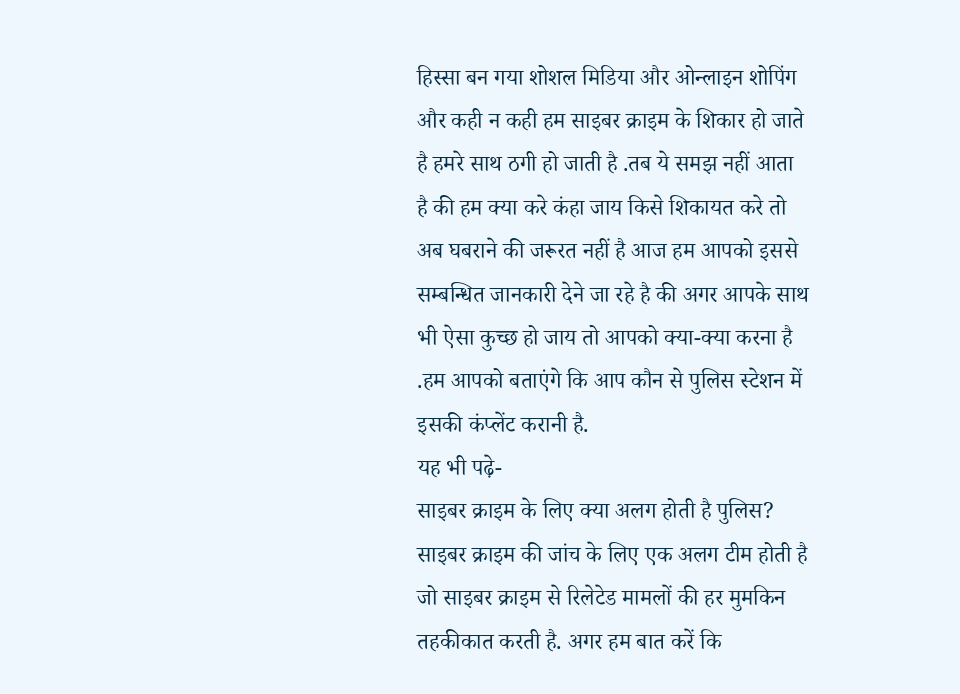हिस्सा बन गया शोशल मिडिया और ओन्लाइन शोपिंग और कही न कही हम साइबर क्राइम के शिकार हो जाते है हमरे साथ ठगी हो जाती है .तब ये समझ नहीं आता है की हम क्या करे कंहा जाय किसे शिकायत करे तो अब घबराने की जरूरत नहीं है आज हम आपको इससे सम्बन्धित जानकारी देने जा रहे है की अगर आपके साथ भी ऐसा कुच्छ हो जाय तो आपको क्या-क्या करना है .हम आपको बताएंगे कि आप कौन से पुलिस स्टेशन में इसकी कंप्लेंट करानी है.
यह भी पढ़े-
साइबर क्राइम के लिए क्या अलग होती है पुलिस?
साइबर क्राइम की जांच के लिए एक अलग टीम होती है जो साइबर क्राइम से रिलेटेड मामलों की हर मुमकिन तहकीकात करती है. अगर हम बात करें कि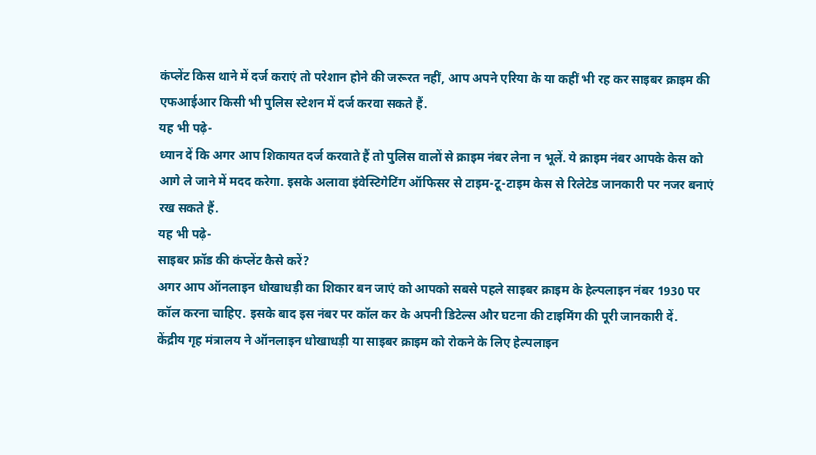कंप्लेंट किस थाने में दर्ज कराएं तो परेशान होने की जरूरत नहीं, आप अपने एरिया के या कहीं भी रह कर साइबर क्राइम की एफआईआर किसी भी पुलिस स्टेशन में दर्ज करवा सकते हैं.
यह भी पढ़े-
ध्यान दें कि अगर आप शिकायत दर्ज करवाते हैं तो पुलिस वालों से क्राइम नंबर लेना न भूलें. ये क्राइम नंबर आपके केस को आगे ले जाने में मदद करेगा. इसके अलावा इंवेस्टिगेटिंग ऑफिसर से टाइम-टू-टाइम केस से रिलेटेड जानकारी पर नजर बनाएं रख सकते हैं.
यह भी पढ़े-
साइबर फ्रॉड की कंप्लेंट कैसे करें?
अगर आप ऑनलाइन धोखाधड़ी का शिकार बन जाएं को आपको सबसे पहले साइबर क्राइम के हेल्पलाइन नंबर 1930 पर कॉल करना चाहिए. इसके बाद इस नंबर पर कॉल कर के अपनी डिटेल्स और घटना की टाइमिंग की पूरी जानकारी दें.
केंद्रीय गृह मंत्रालय ने ऑनलाइन धोखाधड़ी या साइबर क्राइम को रोकने के लिए हेल्पलाइन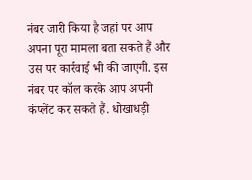नंबर जारी किया है जहां पर आप अपना पूरा मामला बता सकते हैं और उस पर कार्रवाई भी की जाएगी. इस नंबर पर कॉल करके आप अपनी कंप्लेंट कर सकते हैं. धोखाधड़ी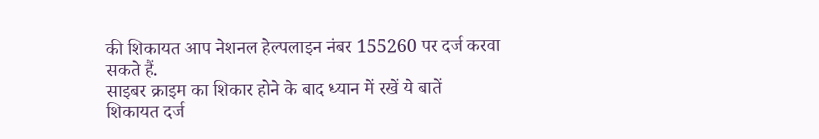की शिकायत आप नेशनल हेल्पलाइन नंबर 155260 पर दर्ज करवा सकते हैं.
साइबर क्राइम का शिकार होने के बाद ध्यान में रखें ये बातें
शिकायत दर्ज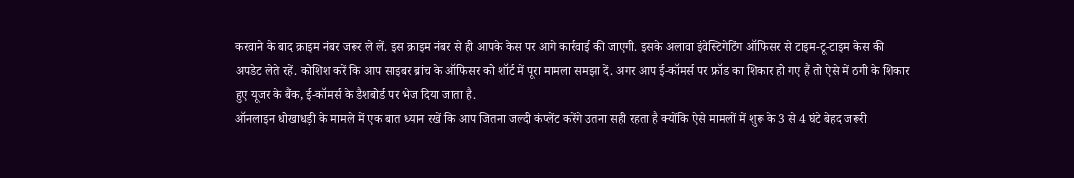करवाने के बाद क्राइम नंबर जरूर ले लें. इस क्राइम नंबर से ही आपके केस पर आगे कार्रवाई की जाएगी. इसके अलावा इंवेस्टिगेटिंग ऑफिसर से टाइम-टू-टाइम केस की अपडेट लेते रहें. कोशिश करें कि आप साइबर ब्रांच के ऑफिसर को शॉर्ट में पूरा मामला समझा दें. अगर आप ई-कॉमर्स पर फ्रॉड का शिकार हो गए हैं तो ऐसे में ठगी के शिकार हुए यूजर के बैंक, ई-कॉमर्स के डैशबोर्ड पर भेज दिया जाता है.
ऑनलाइन धोखाधड़ी के मामले में एक बात ध्यान रखें कि आप जितना जल्दी कंप्लेंट करेंगे उतना सही रहता है क्योंकि ऐसे मामलों में शुरू के 3 से 4 घंटे बेहद जरूरी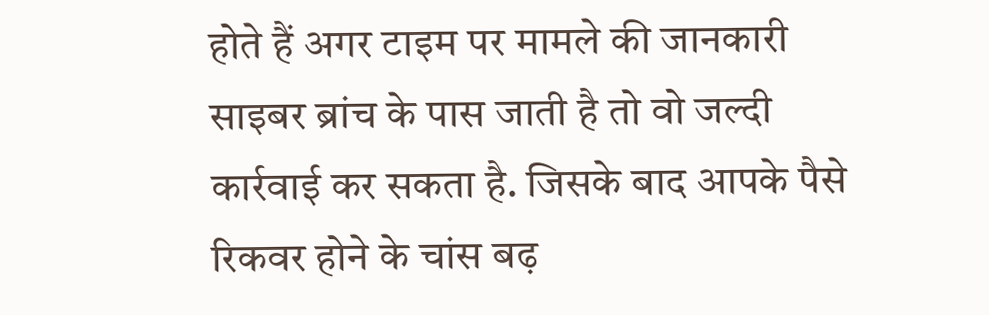होते हैं अगर टाइम पर मामले की जानकारी साइबर ब्रांच के पास जाती है तो वो जल्दी कार्रवाई कर सकता है. जिसके बाद आपके पैसे रिकवर होने के चांस बढ़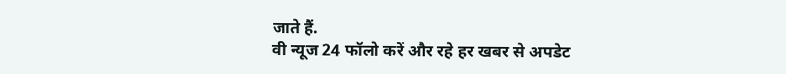जाते हैं.
वी न्यूज 24 फॉलो करें और रहे हर खबर से अपडेट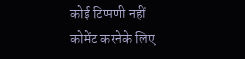कोई टिप्पणी नहीं
कोमेंट करनेके लिए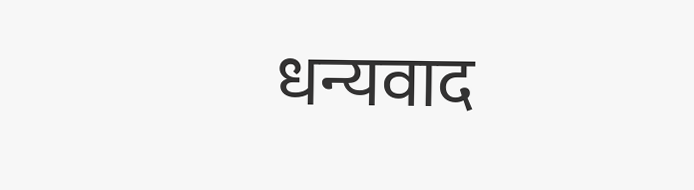धन्यवाद